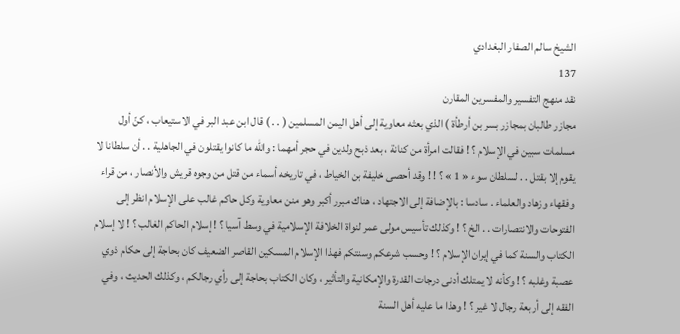الشيخ سالم الصفار البغدادي
137
نقد منهج التفسير والمفسرين المقارن
مجازر طالبان بمجازر بسر بن أرطأة ) الذي بعثه معاوية إلى أهل اليمن المسلمين ( . . ) قال ابن عبد البر في الاستيعاب ، كنّ أول مسلمات سبين في الإسلام ؟ ! فقالت امرأة من كنانة ، بعد ذبح ولدين في حجر أمهما : واللّه ما كانوا يقتلون في الجاهلية . . أن سلطانا لا يقوم إلا بقتل . . لسلطان سوء « 1 » ؟ ! ! وقد أحصى خليفة بن الخياط ، في تاريخه أسماء من قتل من وجوه قريش والأنصار ، من قراء وفقهاء وزهاد والعلماء . سادسا : بالإضافة إلى الاجتهاد ، هناك مبرر أكبر وهو منن معاوية وكل حاكم غالب على الإسلام انظر إلى الفتوحات والانتصارات . . الخ ؟ ! وكذلك تأسيس مولى عمر لنواة الخلافة الإسلامية في وسط آسيا ؟ ! إسلام الحاكم الغالب ؟ ! لا إسلام الكتاب والسنة كما في إيران الإسلام ؟ ! وحسب شرعكم وسنتكم فهذا الإسلام المسكين القاصر الضعيف كان بحاجة إلى حكام ذوي عصبة وغلبه ؟ ! وكأنه لا يمتلك أدنى درجات القدرة والإمكانية والتأثير ، وكان الكتاب بحاجة إلى رأي رجالكم ، وكذلك الحديث ، وفي الفقه إلى أربعة رجال لا غير ؟ ! وهذا ما عليه أهل السنة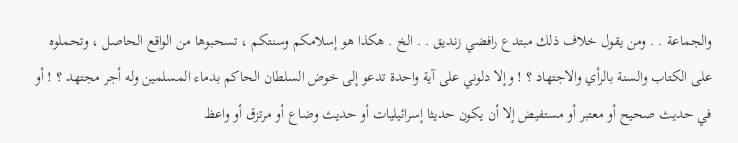والجماعة . . ومن يقول خلاف ذلك مبتدع رافضي زنديق . . الخ . هكذا هو إسلامكم وسنتكم ، تسحبوها من الواقع الحاصل ، وتحملوه على الكتاب والسنة بالرأي والاجتهاد ؟ ! وإلا دلوني على آية واحدة تدعو إلى خوض السلطان الحاكم بدماء المسلمين وله أجر مجتهد ؟ ! أو في حديث صحيح أو معتبر أو مستفيض إلا أن يكون حديثا إسرائيليات أو حديث وضاع أو مرتزق أو واعظ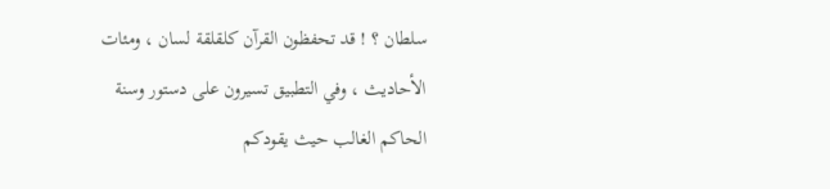سلطان ؟ ! قد تحفظون القرآن كلقلقة لسان ، ومئات الأحاديث ، وفي التطبيق تسيرون على دستور وسنة الحاكم الغالب حيث يقودكم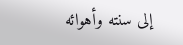إلى سنته وأهوائه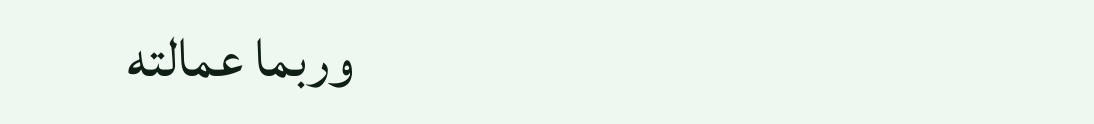وربما عمالته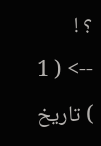؟ !
--> ( 1 ) تاريخ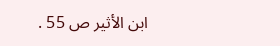ابن الأثير ص 55 .